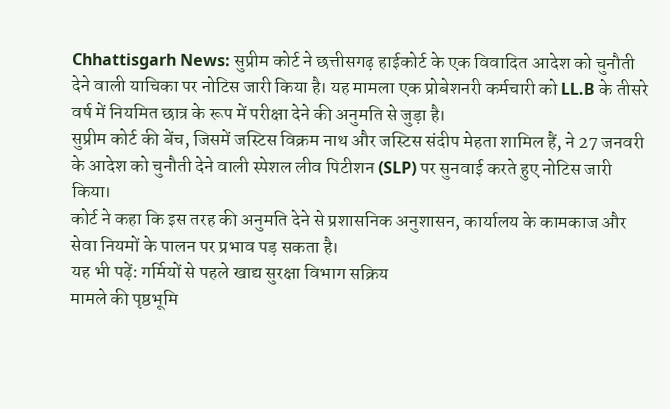Chhattisgarh News: सुप्रीम कोर्ट ने छत्तीसगढ़ हाईकोर्ट के एक विवादित आदेश को चुनौती देने वाली याचिका पर नोटिस जारी किया है। यह मामला एक प्रोबेशनरी कर्मचारी को LL.B के तीसरे वर्ष में नियमित छात्र के रूप में परीक्षा देने की अनुमति से जुड़ा है।
सुप्रीम कोर्ट की बेंच, जिसमें जस्टिस विक्रम नाथ और जस्टिस संदीप मेहता शामिल हैं, ने 27 जनवरी के आदेश को चुनौती देने वाली स्पेशल लीव पिटीशन (SLP) पर सुनवाई करते हुए नोटिस जारी किया।
कोर्ट ने कहा कि इस तरह की अनुमति देने से प्रशासनिक अनुशासन, कार्यालय के कामकाज और सेवा नियमों के पालन पर प्रभाव पड़ सकता है।
यह भी पढ़ें: गर्मियों से पहले खाद्य सुरक्षा विभाग सक्रिय
मामले की पृष्ठभूमि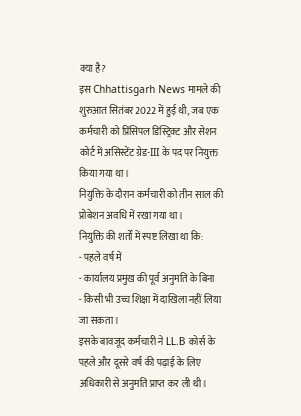क्या है?
इस Chhattisgarh News मामले की शुरुआत सितंबर 2022 में हुई थी, जब एक कर्मचारी को प्रिंसिपल डिस्ट्रिक्ट और सेशन कोर्ट में असिस्टेंट ग्रेड-III के पद पर नियुक्त किया गया था।
नियुक्ति के दौरान कर्मचारी को तीन साल की प्रोबेशन अवधि में रखा गया था।
नियुक्ति की शर्तों में स्पष्ट लिखा था कि:
- पहले वर्ष में
- कार्यालय प्रमुख की पूर्व अनुमति के बिना
- किसी भी उच्च शिक्षा में दाखिला नहीं लिया जा सकता।
इसके बावजूद कर्मचारी ने LL.B कोर्स के पहले और दूसरे वर्ष की पढ़ाई के लिए अधिकारी से अनुमति प्राप्त कर ली थी।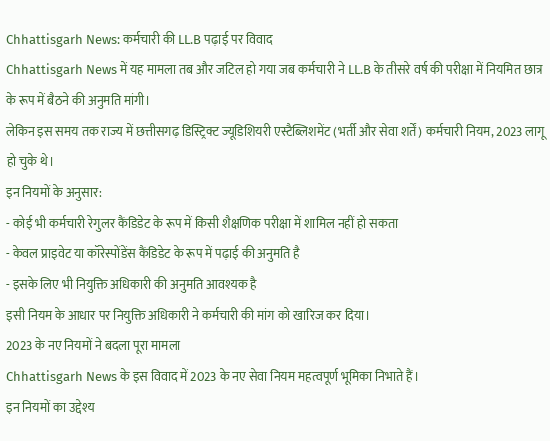Chhattisgarh News: कर्मचारी की LL.B पढ़ाई पर विवाद
Chhattisgarh News में यह मामला तब और जटिल हो गया जब कर्मचारी ने LL.B के तीसरे वर्ष की परीक्षा में नियमित छात्र के रूप में बैठने की अनुमति मांगी।
लेकिन इस समय तक राज्य में छत्तीसगढ़ डिस्ट्रिक्ट ज्यूडिशियरी एस्टैब्लिशमेंट (भर्ती और सेवा शर्तें) कर्मचारी नियम, 2023 लागू हो चुके थे।
इन नियमों के अनुसार:
- कोई भी कर्मचारी रेगुलर कैंडिडेट के रूप में किसी शैक्षणिक परीक्षा में शामिल नहीं हो सकता
- केवल प्राइवेट या कॉरेस्पोंडेंस कैंडिडेट के रूप में पढ़ाई की अनुमति है
- इसके लिए भी नियुक्ति अधिकारी की अनुमति आवश्यक है
इसी नियम के आधार पर नियुक्ति अधिकारी ने कर्मचारी की मांग को खारिज कर दिया।
2023 के नए नियमों ने बदला पूरा मामला
Chhattisgarh News के इस विवाद में 2023 के नए सेवा नियम महत्वपूर्ण भूमिका निभाते हैं।
इन नियमों का उद्देश्य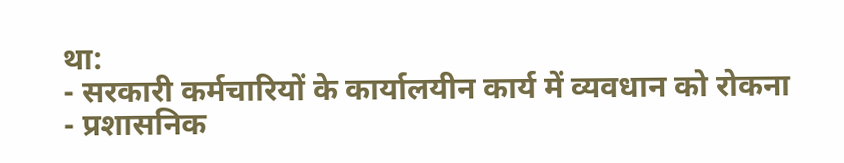था:
- सरकारी कर्मचारियों के कार्यालयीन कार्य में व्यवधान को रोकना
- प्रशासनिक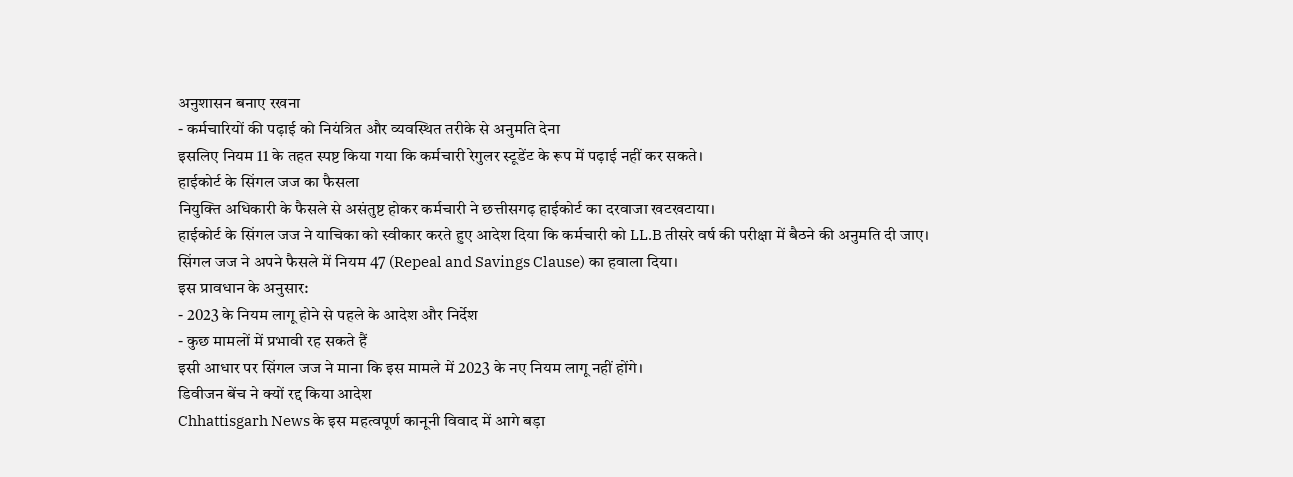अनुशासन बनाए रखना
- कर्मचारियों की पढ़ाई को नियंत्रित और व्यवस्थित तरीके से अनुमति देना
इसलिए नियम 11 के तहत स्पष्ट किया गया कि कर्मचारी रेगुलर स्टूडेंट के रूप में पढ़ाई नहीं कर सकते।
हाईकोर्ट के सिंगल जज का फैसला
नियुक्ति अधिकारी के फैसले से असंतुष्ट होकर कर्मचारी ने छत्तीसगढ़ हाईकोर्ट का दरवाजा खटखटाया।
हाईकोर्ट के सिंगल जज ने याचिका को स्वीकार करते हुए आदेश दिया कि कर्मचारी को LL.B तीसरे वर्ष की परीक्षा में बैठने की अनुमति दी जाए।
सिंगल जज ने अपने फैसले में नियम 47 (Repeal and Savings Clause) का हवाला दिया।
इस प्रावधान के अनुसार:
- 2023 के नियम लागू होने से पहले के आदेश और निर्देश
- कुछ मामलों में प्रभावी रह सकते हैं
इसी आधार पर सिंगल जज ने माना कि इस मामले में 2023 के नए नियम लागू नहीं होंगे।
डिवीजन बेंच ने क्यों रद्द किया आदेश
Chhattisgarh News के इस महत्वपूर्ण कानूनी विवाद में आगे बड़ा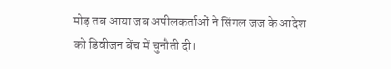मोड़ तब आया जब अपीलकर्ताओं ने सिंगल जज के आदेश को डिवीजन बेंच में चुनौती दी।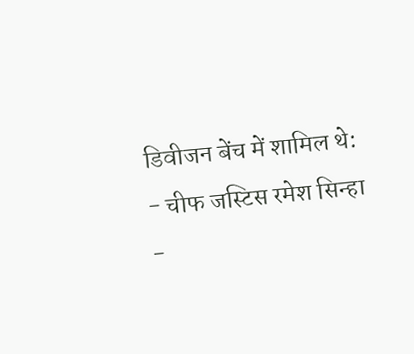डिवीजन बेंच में शामिल थे:
- चीफ जस्टिस रमेश सिन्हा
-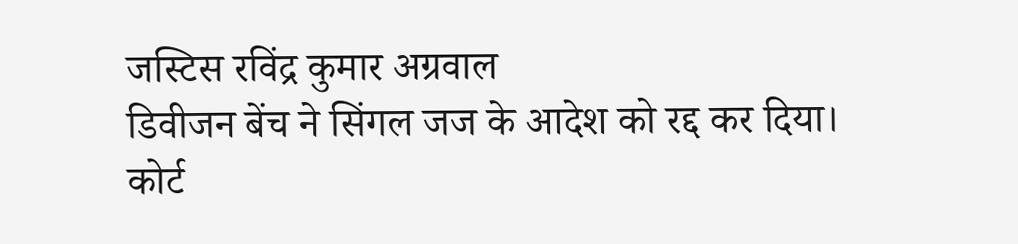जस्टिस रविंद्र कुमार अग्रवाल
डिवीजन बेंच ने सिंगल जज के आदेश को रद्द कर दिया।
कोर्ट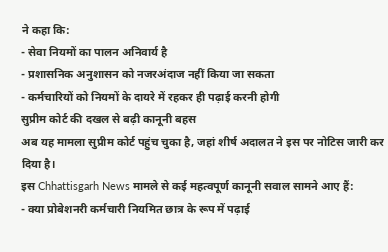ने कहा कि:
- सेवा नियमों का पालन अनिवार्य है
- प्रशासनिक अनुशासन को नजरअंदाज नहीं किया जा सकता
- कर्मचारियों को नियमों के दायरे में रहकर ही पढ़ाई करनी होगी
सुप्रीम कोर्ट की दखल से बढ़ी कानूनी बहस
अब यह मामला सुप्रीम कोर्ट पहुंच चुका है, जहां शीर्ष अदालत ने इस पर नोटिस जारी कर दिया है।
इस Chhattisgarh News मामले से कई महत्वपूर्ण कानूनी सवाल सामने आए हैं:
- क्या प्रोबेशनरी कर्मचारी नियमित छात्र के रूप में पढ़ाई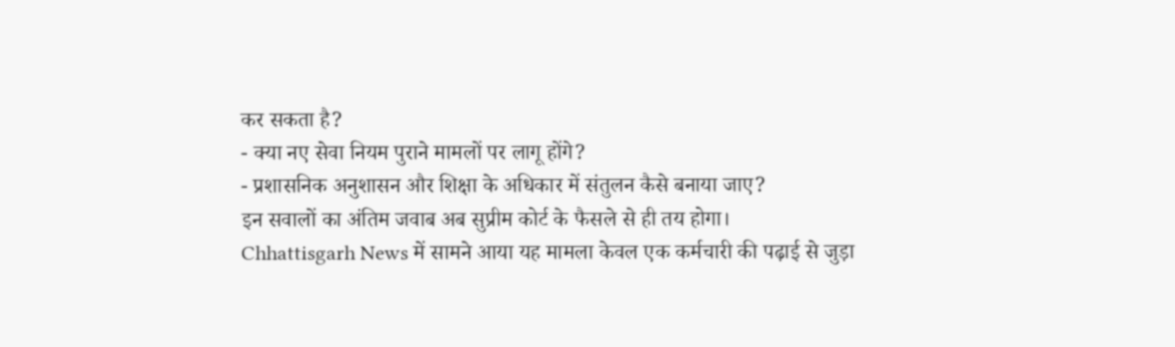कर सकता है?
- क्या नए सेवा नियम पुराने मामलों पर लागू होंगे?
- प्रशासनिक अनुशासन और शिक्षा के अधिकार में संतुलन कैसे बनाया जाए?
इन सवालों का अंतिम जवाब अब सुप्रीम कोर्ट के फैसले से ही तय होगा।
Chhattisgarh News में सामने आया यह मामला केवल एक कर्मचारी की पढ़ाई से जुड़ा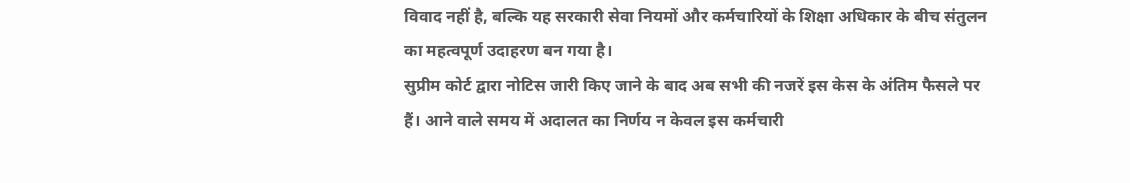विवाद नहीं है, बल्कि यह सरकारी सेवा नियमों और कर्मचारियों के शिक्षा अधिकार के बीच संतुलन का महत्वपूर्ण उदाहरण बन गया है।
सुप्रीम कोर्ट द्वारा नोटिस जारी किए जाने के बाद अब सभी की नजरें इस केस के अंतिम फैसले पर हैं। आने वाले समय में अदालत का निर्णय न केवल इस कर्मचारी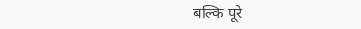बल्कि पूरे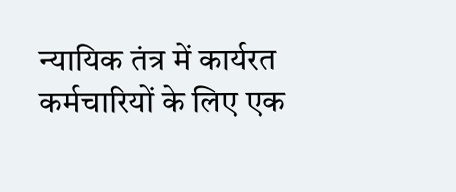न्यायिक तंत्र में कार्यरत कर्मचारियों के लिए एक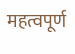महत्वपूर्ण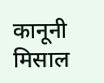कानूनी मिसाल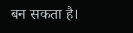बन सकता है।